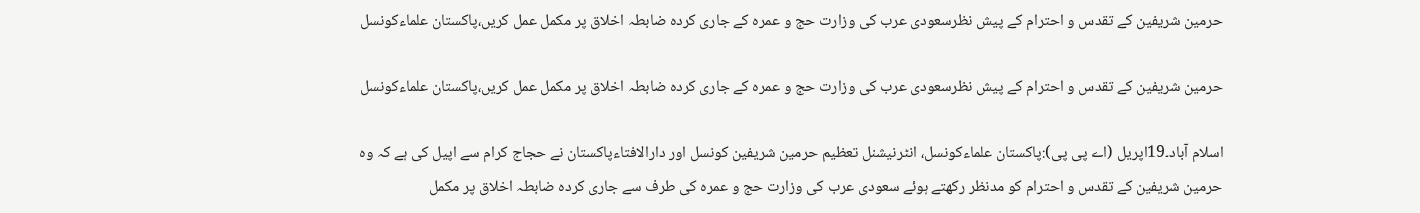حرمین شریفین کے تقدس و احترام کے پیش نظرسعودی عرب کی وزارت حج و عمرہ کے جاری کردہ ضابطہ اخلاق پر مکمل عمل کریں،پاکستان علماءکونسل

حرمین شریفین کے تقدس و احترام کے پیش نظرسعودی عرب کی وزارت حج و عمرہ کے جاری کردہ ضابطہ اخلاق پر مکمل عمل کریں،پاکستان علماءکونسل

اسلام آباد۔19اپریل (اے پی پی):پاکستان علماءکونسل، انٹرنیشنل تعظیم حرمین شریفین کونسل اور دارالافتاءپاکستان نے حجاج کرام سے اپیل کی ہے کہ وہ حرمین شریفین کے تقدس و احترام کو مدنظر رکھتے ہوئے سعودی عرب کی وزارت حج و عمرہ کی طرف سے جاری کردہ ضابطہ اخلاق پر مکمل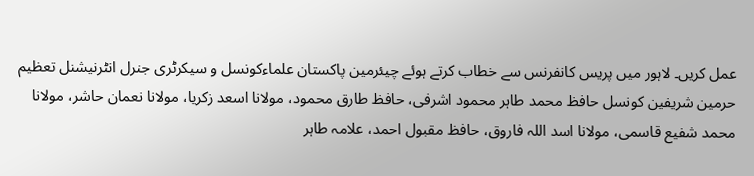عمل کریں۔ لاہور میں پریس کانفرنس سے خطاب کرتے ہوئے چیئرمین پاکستان علماءکونسل و سیکرٹری جنرل انٹرنیشنل تعظیم حرمین شریفین کونسل حافظ محمد طاہر محمود اشرفی، حافظ طارق محمود، مولانا اسعد زکریا، مولانا نعمان حاشر، مولانا محمد شفیع قاسمی، مولانا اسد اللہ فاروق، حافظ مقبول احمد، علامہ طاہر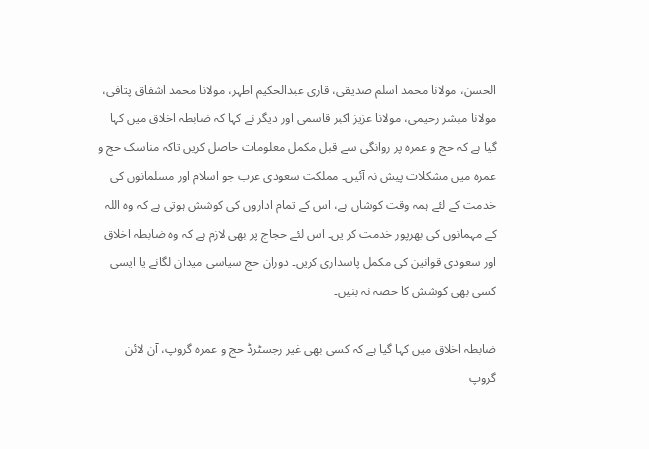الحسن، مولانا محمد اسلم صدیقی، قاری عبدالحکیم اطہر، مولانا محمد اشفاق پتافی، مولانا مبشر رحیمی، مولانا عزیز اکبر قاسمی اور دیگر نے کہا کہ ضابطہ اخلاق میں کہا گیا ہے کہ حج و عمرہ پر روانگی سے قبل مکمل معلومات حاصل کریں تاکہ مناسک حج و عمرہ میں مشکلات پیش نہ آئیں۔ مملکت سعودی عرب جو اسلام اور مسلمانوں کی خدمت کے لئے ہمہ وقت کوشاں ہے، اس کے تمام اداروں کی کوشش ہوتی ہے کہ وہ اللہ کے مہمانوں کی بھرپور خدمت کر یں۔ اس لئے حجاج پر بھی لازم ہے کہ وہ ضابطہ اخلاق اور سعودی قوانین کی مکمل پاسداری کریں۔ دوران حج سیاسی میدان لگانے یا ایسی کسی بھی کوشش کا حصہ نہ بنیں۔

ضابطہ اخلاق میں کہا گیا ہے کہ کسی بھی غیر رجسٹرڈ حج و عمرہ گروپ، آن لائن گروپ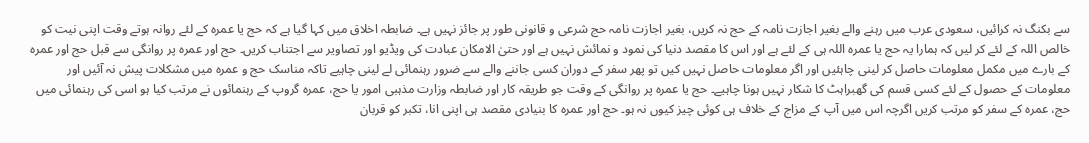سے بکنگ نہ کرائیں، سعودی عرب میں رہنے والے بغیر اجازت نامہ کے حج نہ کریں، بغیر اجازت نامہ حج شرعی و قانونی طور پر جائز نہیں ہے۔ ضابطہ اخلاق میں کہا گیا ہے کہ حج یا عمرہ کے لئے روانہ ہوتے وقت اپنی نیت کو خالص اللہ کے لئے کر لیں کہ ہمارا یہ حج یا عمرہ اللہ ہی کے لئے ہے اور اس کا مقصد دنیا کی نمود و نمائش نہیں ہے اور حتیٰ الامکان عبادت کی ویڈیو اور تصاویر سے اجتناب کریں۔ حج اور عمرہ پر روانگی سے قبل حج اور عمرہ کے بارے میں مکمل معلومات حاصل کر لینی چاہئیں اور اگر معلومات حاصل نہیں کیں تو پھر سفر کے دوران کسی جاننے والے سے ضرور رہنمائی لے لینی چاہیے تاکہ مناسک حج و عمرہ میں مشکلات پیش نہ آئیں اور معلومات کے حصول کے لئے کسی قسم کی گھبراہٹ کا شکار نہیں ہونا چاہیے۔ حج یا عمرہ پر روانگی کے وقت جو طریقہ کار اور ضابطہ وزارت مذہبی امور یا حج، عمرہ گروپ کے رہنمائوں نے مرتب کیا ہو اسی کی رہنمائی میں حج، عمرہ کے سفر کو مرتب کریں اگرچہ اس میں آپ کے مزاج کے خلاف ہی کوئی چیز کیوں نہ ہو۔ حج اور عمرہ کا بنیادی مقصد ہی اپنی انا، تکبر کو قربان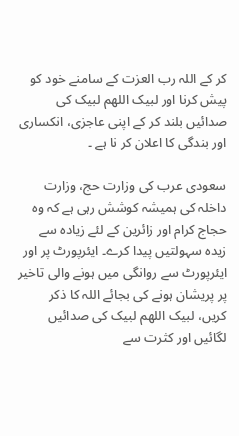کر کے اللہ رب العزت کے سامنے خود کو پیش کرنا اور لبیک اللھم لبیک کی صدائیں بلند کر کے اپنی عاجزی، انکساری اور بندگی کا اعلان کر نا ہے ۔

سعودی عرب کی وزارت حج، وزارت داخلہ کی ہمیشہ کوشش رہی ہے کہ وہ حجاج کرام اور زائرین کے لئے زیادہ سے زیدہ سہولتیں پیدا کرے۔ ایئرپورٹ پر اور ایئرپورٹ سے روانگی میں ہونے والی تاخیر پر پریشان ہونے کی بجائے اللہ کا ذکر کریں، لبیک اللھم لبیک کی صدائیں لگائیں اور کثرت سے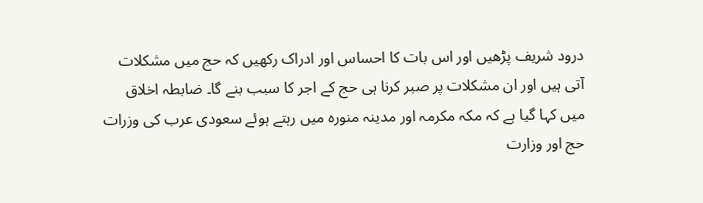درود شریف پڑھیں اور اس بات کا احساس اور ادراک رکھیں کہ حج میں مشکلات آتی ہیں اور ان مشکلات پر صبر کرنا ہی حج کے اجر کا سبب بنے گا۔ ضابطہ اخلاق میں کہا گیا ہے کہ مکہ مکرمہ اور مدینہ منورہ میں رہتے ہوئے سعودی عرب کی وزرات حج اور وزارت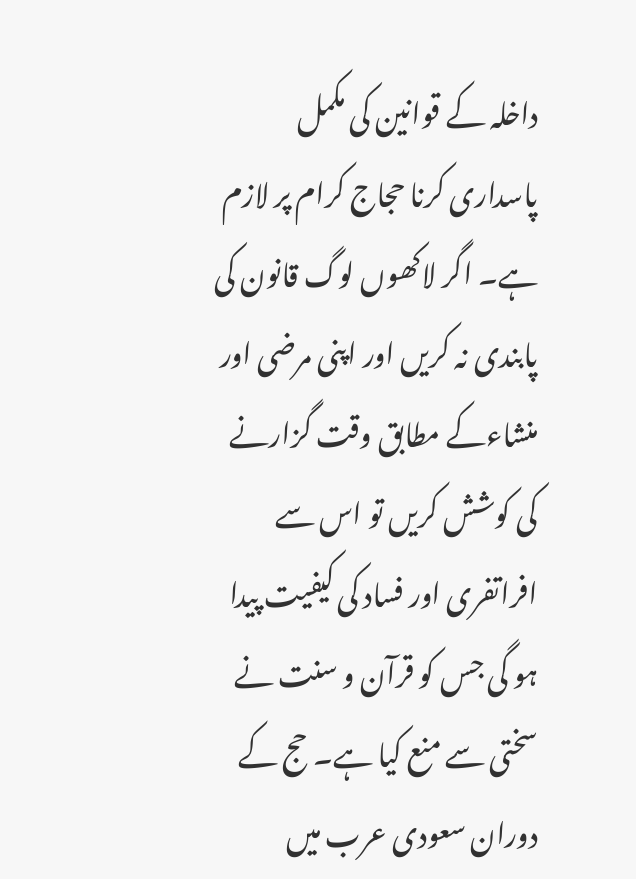داخلہ کے قوانین کی مکمل پاسداری کرنا حجاج کرام پر لازم ہے۔ اگر لاکھوں لوگ قانون کی پابندی نہ کریں اور اپنی مرضی اور منشاءکے مطابق وقت گزارنے کی کوشش کریں تو اس سے افراتفری اور فساد کی کیفیت پیدا ہو گی جس کو قرآن و سنت نے سختی سے منع کیا ہے۔ حج کے دوران سعودی عرب میں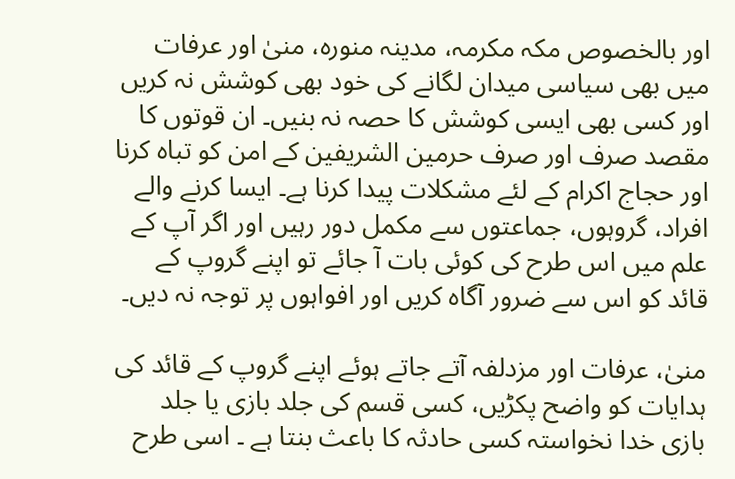اور بالخصوص مکہ مکرمہ، مدینہ منورہ، منیٰ اور عرفات میں بھی سیاسی میدان لگانے کی خود بھی کوشش نہ کریں اور کسی بھی ایسی کوشش کا حصہ نہ بنیں۔ ان قوتوں کا مقصد صرف اور صرف حرمین الشریفین کے امن کو تباہ کرنا اور حجاج اکرام کے لئے مشکلات پیدا کرنا ہے۔ ایسا کرنے والے افراد، گروہوں، جماعتوں سے مکمل دور رہیں اور اگر آپ کے علم میں اس طرح کی کوئی بات آ جائے تو اپنے گروپ کے قائد کو اس سے ضرور آگاہ کریں اور افواہوں پر توجہ نہ دیں۔

منیٰ، عرفات اور مزدلفہ آتے جاتے ہوئے اپنے گروپ کے قائد کی ہدایات کو واضح پکڑیں، کسی قسم کی جلد بازی یا جلد بازی خدا نخواستہ کسی حادثہ کا باعث بنتا ہے ۔ اسی طرح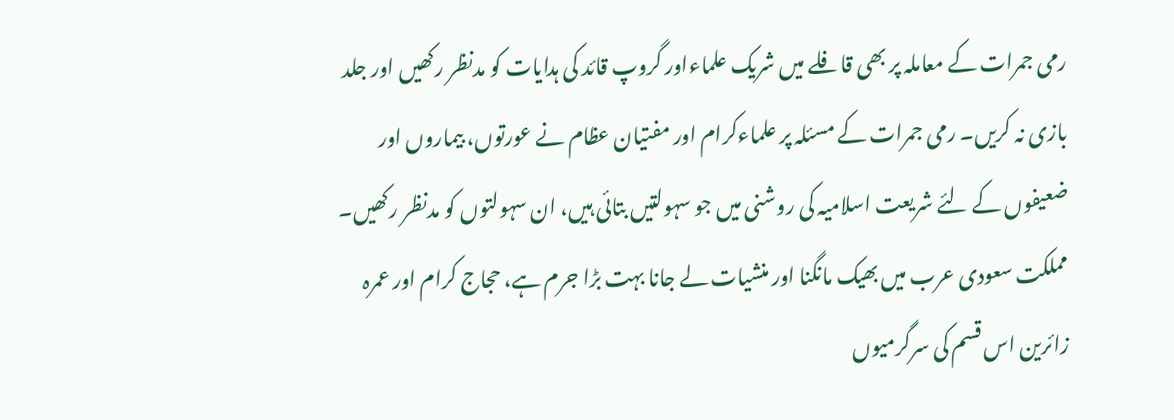رمی جمرات کے معاملہ پر بھی قافلے میں شریک علماءاور گروپ قائد کی ہدایات کو مدنظر رکھیں اور جلد بازی نہ کریں۔ رمی جمرات کے مسئلہ پر علماءکرام اور مفتیان عظام نے عورتوں، بیماروں اور ضعیفوں کے لئے شریعت اسلامیہ کی روشنی میں جو سہولتیں بتائی ہیں، ان سہولتوں کو مدنظر رکھیں۔ مملکت سعودی عرب میں بھیک مانگنا اور منشیات لے جانا بہت بڑا جرم ہے، حجاج کرام اور عمرہ زائرین اس قسم کی سرگرمیوں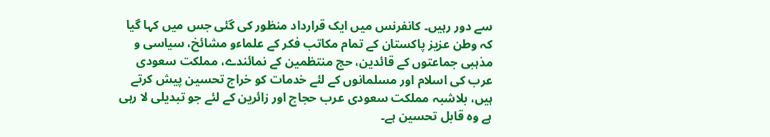سے دور رہیں۔ کانفرنس میں ایک قرارداد منظور کی گئی جس میں کہا گیا کہ وطن عزیز پاکستان کے تمام مکاتب فکر کے علماءو مشائخ، سیاسی و مذہبی جماعتوں کے قائدین، حج منتظمین کے نمائندے، مملکت سعودی عرب کی اسلام اور مسلمانوں کے لئے خدمات کو خراج تحسین پیش کرتے ہیں، بلاشبہ مملکت سعودی عرب حجاج اور زائرین کے لئے جو تبدیلی لا رہی ہے وہ قابل تحسین ہے۔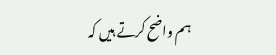ہم واضح کرتے ہیں کہ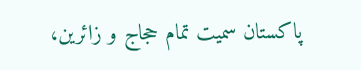پاکستان سمیت تمام حجاج و زائرین،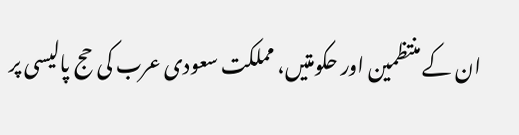ان کے منتظمین اور حکومتیں، مملکت سعودی عرب کی حج پالیسی پر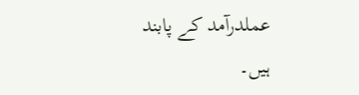عملدرآمد کے پابند ہیں۔